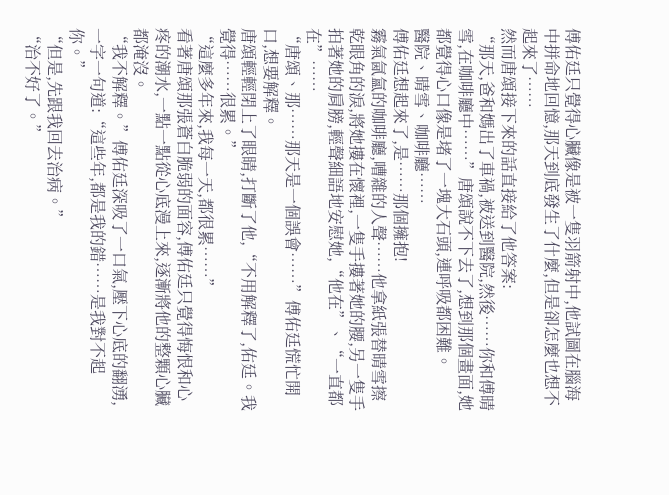傅佑廷只覺得心臟像是被一隻羽箭射中,他試圖在腦海中拼命地回憶,那天到底發生了什麼,但是卻怎麼也想不起來了……
然而唐頌接下來的話直接給了他答案:
“那天,爸和媽出了車禍,被送到醫院,然後……你和傅晴雪,在咖啡廳中……”唐頌說不下去了,想到那個畫面,她都覺得心口像是堵了一塊大石頭,連呼吸都困難。
醫院、晴雪、咖啡廳……
傅佑廷想起來了,是……那個擁抱!
霧氣氤氳的咖啡廳,嘈雜的人聲……他拿紙張替晴雪擦乾眼角的淚,將她摟在懷裡,一隻手摟著她的腰,另一隻手拍著她的肩膀,輕聲細語地安慰她,“他在”、“一直都在”……
“唐頌、那……那天是一個誤會……”傅佑廷慌忙開口,想要解釋。
唐頌輕輕閉上了眼睛,打斷了他,“不用解釋了,佑廷。我覺得……很累。”
“這麼多年來,我每一天,都很累……”
看著唐頌那張蒼白脆弱的面容,傅佑廷只覺得悔恨和心疼的潮水,一點一點從心底漫上來,逐漸將他的整顆心臟都淹沒。
“我不解釋。”傅佑廷深吸了一口氣,壓下心底的翻湧,一字一句道:“這些年,都是我的錯……是我對不起你。”
“但是,先跟我回去治病。”
“治不好了。”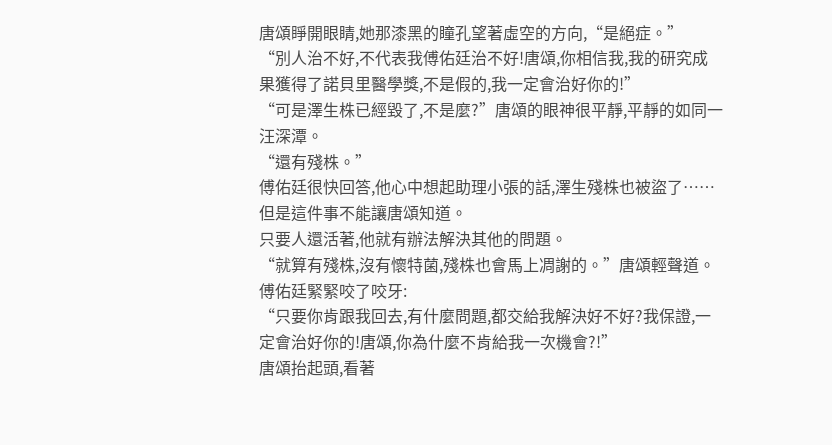唐頌睜開眼睛,她那漆黑的瞳孔望著虛空的方向,“是絕症。”
“別人治不好,不代表我傅佑廷治不好!唐頌,你相信我,我的研究成果獲得了諾貝里醫學獎,不是假的,我一定會治好你的!”
“可是澤生株已經毀了,不是麼?”唐頌的眼神很平靜,平靜的如同一汪深潭。
“還有殘株。”
傅佑廷很快回答,他心中想起助理小張的話,澤生殘株也被盜了……但是這件事不能讓唐頌知道。
只要人還活著,他就有辦法解決其他的問題。
“就算有殘株,沒有懷特菌,殘株也會馬上凋謝的。”唐頌輕聲道。
傅佑廷緊緊咬了咬牙:
“只要你肯跟我回去,有什麼問題,都交給我解決好不好?我保證,一定會治好你的!唐頌,你為什麼不肯給我一次機會?!”
唐頌抬起頭,看著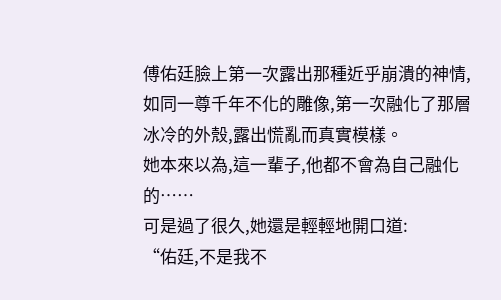傅佑廷臉上第一次露出那種近乎崩潰的神情,如同一尊千年不化的雕像,第一次融化了那層冰冷的外殼,露出慌亂而真實模樣。
她本來以為,這一輩子,他都不會為自己融化的……
可是過了很久,她還是輕輕地開口道:
“佑廷,不是我不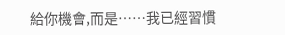給你機會,而是……我已經習慣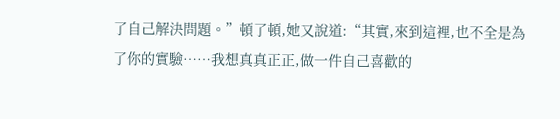了自己解決問題。”頓了頓,她又說道:“其實,來到這裡,也不全是為了你的實驗……我想真真正正,做一件自己喜歡的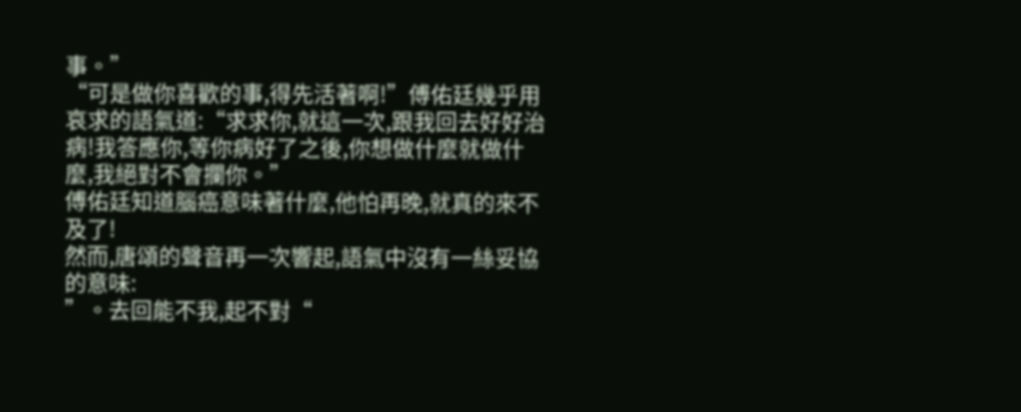事。”
“可是做你喜歡的事,得先活著啊!”傅佑廷幾乎用哀求的語氣道:“求求你,就這一次,跟我回去好好治病!我答應你,等你病好了之後,你想做什麼就做什麼,我絕對不會攔你。”
傅佑廷知道腦癌意味著什麼,他怕再晚,就真的來不及了!
然而,唐頌的聲音再一次響起,語氣中沒有一絲妥協的意味:
”。去回能不我,起不對“